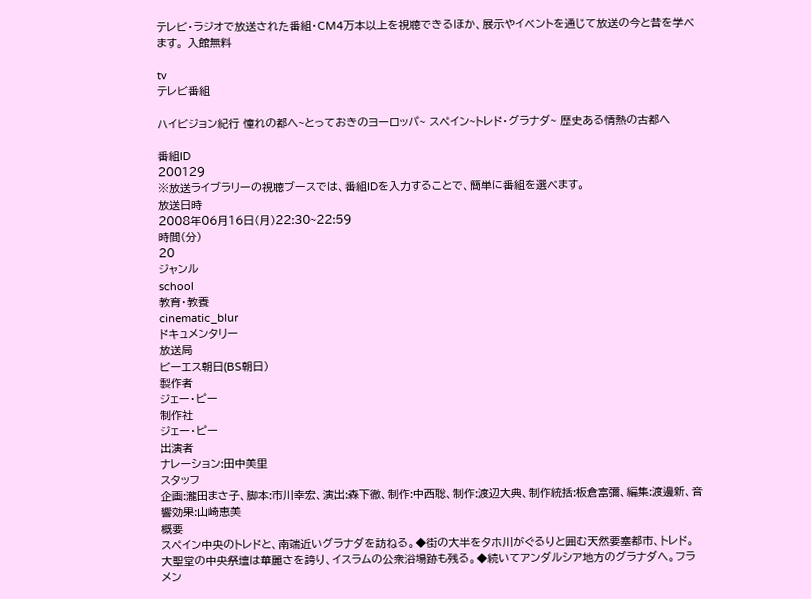テレビ・ラジオで放送された番組・CM4万本以上を視聴できるほか、展示やイベントを通じて放送の今と昔を学べます。 入館無料

tv
テレビ番組

ハイビジョン紀行 憧れの都へ~とっておきのヨーロッパ~ スペイン~トレド・グラナダ~ 歴史ある情熱の古都へ

番組ID
200129
※放送ライブラリーの視聴ブースでは、番組IDを入力することで、簡単に番組を選べます。
放送日時
2008年06月16日(月)22:30~22:59
時間(分)
20
ジャンル
school
教育・教養
cinematic_blur
ドキュメンタリー
放送局
ビーエス朝日(BS朝日)
製作者
ジェー・ピー
制作社
ジェー・ピー
出演者
ナレーション:田中美里
スタッフ
企画:瀧田まさ子、脚本:市川幸宏、演出:森下徹、制作:中西聡、制作:渡辺大典、制作統括:板倉富彌、編集:渡邊新、音響効果:山崎恵美
概要
スペイン中央のトレドと、南端近いグラナダを訪ねる。◆街の大半をタホ川がぐるりと囲む天然要塞都市、トレド。大聖堂の中央祭壇は華麗さを誇り、イスラムの公衆浴場跡も残る。◆続いてアンダルシア地方のグラナダへ。フラメン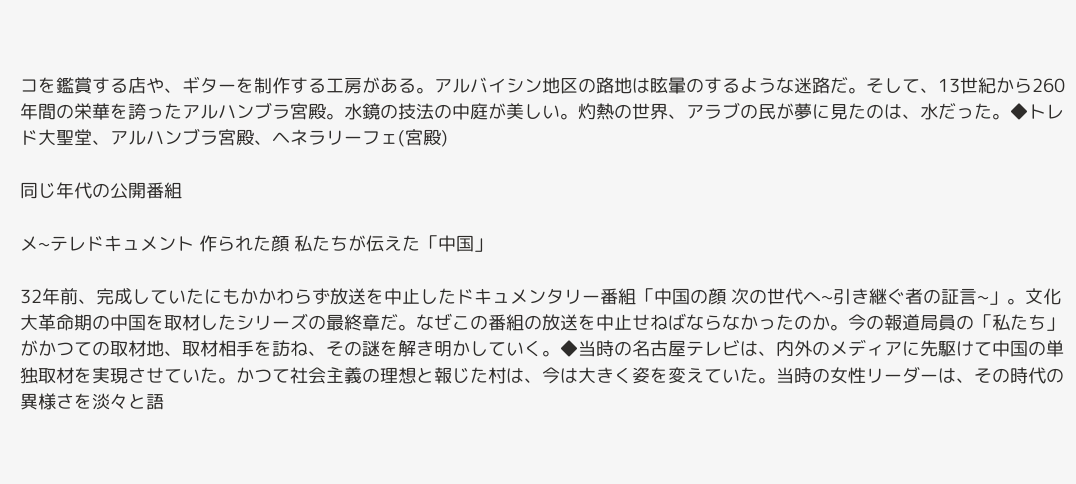コを鑑賞する店や、ギターを制作する工房がある。アルバイシン地区の路地は眩暈のするような迷路だ。そして、13世紀から260年間の栄華を誇ったアルハンブラ宮殿。水鏡の技法の中庭が美しい。灼熱の世界、アラブの民が夢に見たのは、水だった。◆トレド大聖堂、アルハンブラ宮殿、ヘネラリーフェ(宮殿)

同じ年代の公開番組

メ~テレドキュメント 作られた顔 私たちが伝えた「中国」

32年前、完成していたにもかかわらず放送を中止したドキュメンタリー番組「中国の顔 次の世代へ~引き継ぐ者の証言~」。文化大革命期の中国を取材したシリーズの最終章だ。なぜこの番組の放送を中止せねばならなかったのか。今の報道局員の「私たち」がかつての取材地、取材相手を訪ね、その謎を解き明かしていく。◆当時の名古屋テレビは、内外のメディアに先駆けて中国の単独取材を実現させていた。かつて社会主義の理想と報じた村は、今は大きく姿を変えていた。当時の女性リーダーは、その時代の異様さを淡々と語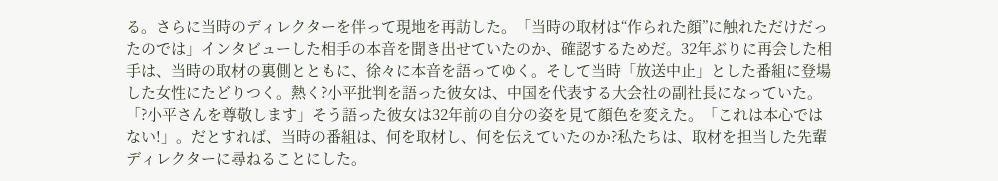る。さらに当時のディレクターを伴って現地を再訪した。「当時の取材は“作られた顔”に触れただけだったのでは」インタビューした相手の本音を聞き出せていたのか、確認するためだ。32年ぶりに再会した相手は、当時の取材の裏側とともに、徐々に本音を語ってゆく。そして当時「放送中止」とした番組に登場した女性にたどりつく。熱く?小平批判を語った彼女は、中国を代表する大会社の副社長になっていた。「?小平さんを尊敬します」そう語った彼女は32年前の自分の姿を見て顔色を変えた。「これは本心ではない!」。だとすれば、当時の番組は、何を取材し、何を伝えていたのか?私たちは、取材を担当した先輩ディレクターに尋ねることにした。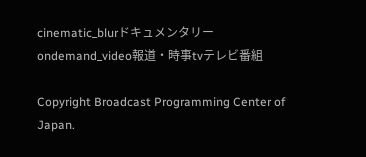cinematic_blurドキュメンタリーondemand_video報道・時事tvテレビ番組

Copyright Broadcast Programming Center of Japan.